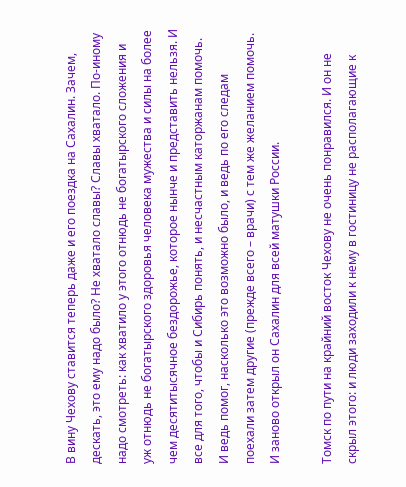В вину Чехову ставится теперь даже и его поездка на Сахалин. Зачем, дескать, это ему надо было? Не хватало славы? Славы хватало. По-иному надо смотреть: как хватило у этого отнюдь не богатырского сложения и уж отнюдь не богатырского здоровья человека мужества и силы на более чем десятитысячное бездорожье, которое нынче и представить нельзя. И все для того, чтобы и Сибирь понять, и несчастным каторжанам помочь. И ведь помог, насколько это возможно было, и ведь по его следам поехали затем другие (прежде всего – врачи) с тем же желанием помочь. И заново открыл он Сахалин для всей матушки России.

Томск по пути на крайний восток Чехову не очень понравился. И он не скрыл этого: и люди заходили к нему в гостиницу не располагающие к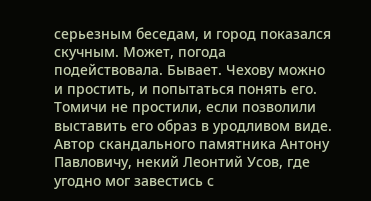серьезным беседам, и город показался скучным. Может, погода подействовала. Бывает. Чехову можно и простить, и попытаться понять его. Томичи не простили, если позволили выставить его образ в уродливом виде. Автор скандального памятника Антону Павловичу, некий Леонтий Усов, где угодно мог завестись с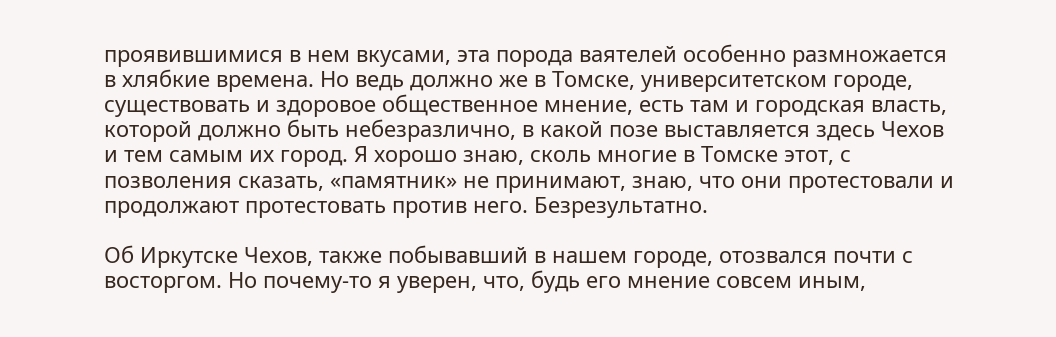проявившимися в нем вкусами, эта порода ваятелей особенно размножается в хлябкие времена. Но ведь должно же в Томске, университетском городе, существовать и здоровое общественное мнение, есть там и городская власть, которой должно быть небезразлично, в какой позе выставляется здесь Чехов и тем самым их город. Я хорошо знаю, сколь многие в Томске этот, с позволения сказать, «памятник» не принимают, знаю, что они протестовали и продолжают протестовать против него. Безрезультатно.

Об Иркутске Чехов, также побывавший в нашем городе, отозвался почти с восторгом. Но почему-то я уверен, что, будь его мнение совсем иным,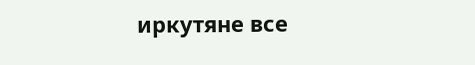иркутяне все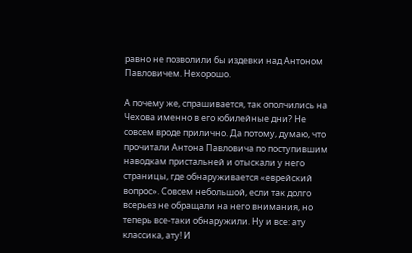равно не позволили бы издевки над Антоном Павловичем. Нехорошо.

А почему же, спрашивается, так ополчились на Чехова именно в его юбилейные дни? Не совсем вроде прилично. Да потому, думаю, что прочитали Антона Павловича по поступившим наводкам пристальней и отыскали у него страницы, где обнаруживается «еврейский вопрос». Совсем небольшой, если так долго всерьез не обращали на него внимания, но теперь все-таки обнаружили. Ну и все: ату классика, ату! И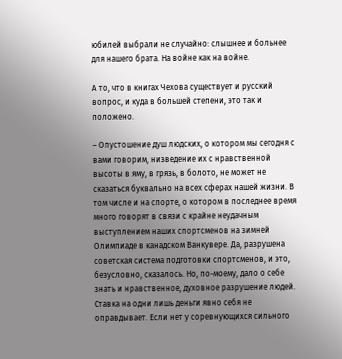юбилей выбрали не случайно: слышнее и больнее для нашего брата. На войне как на войне.

А то, что в книгах Чехова существует и русский вопрос, и куда в большей степени, это так и положено.

– Опустошение душ людских, о котором мы сегодня с вами говорим, низведение их с нравственной высоты в яму, в грязь, в болото, не может не сказаться буквально на всех сферах нашей жизни. В том числе и на спорте, о котором в последнее время много говорят в связи с крайне неудачным выступлением наших спортсменов на зимней Олимпиаде в канадском Ванкувере. Да, разрушена советская система подготовки спортсменов, и это, безусловно, сказалось. Но, по-моему, дало о себе знать и нравственное, духовное разрушение людей. Ставка на одни лишь деньги явно себя не оправдывает. Если нет у соревнующихся сильного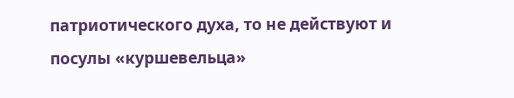патриотического духа, то не действуют и посулы «куршевельца»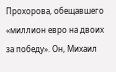Прохорова, обещавшего «миллион евро на двоих за победу». Он, Михаил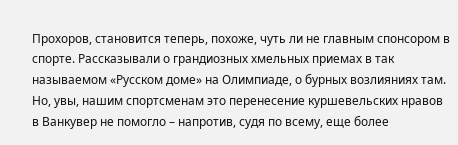Прохоров, становится теперь, похоже, чуть ли не главным спонсором в спорте. Рассказывали о грандиозных хмельных приемах в так называемом «Русском доме» на Олимпиаде, о бурных возлияниях там. Но, увы, нашим спортсменам это перенесение куршевельских нравов в Ванкувер не помогло – напротив, судя по всему, еще более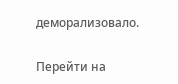деморализовало.

Перейти на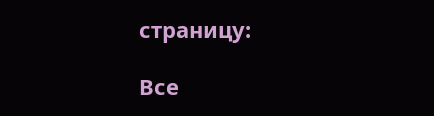страницу:

Все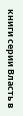книги серии Власть в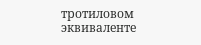тротиловом эквиваленте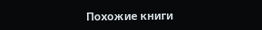Похожие книги